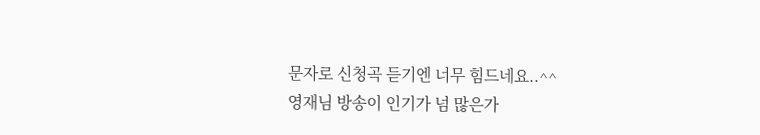문자로 신청곡 듣기엔 너무 힘드네요..^^
영재님 방송이 인기가 넘 많은가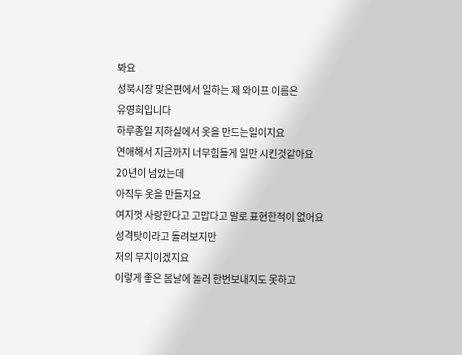봐요
성북시장 맞은편에서 일하는 제 와이프 이름은
유영희입니다
하루종일 지하실에서 옷을 만드는일이지요
연애해서 지금까지 너무힘들게 일만 시킨것같아요
20년이 넘었는데
아직두 옷을 만들지요
여지껏 사랑한다고 고맙다고 말로 표현한적이 없어요
성격탓이라고 돌려보지만
저의 무지이겠지요
이렇게 좋은 봄날에 놀러 한번보내지도 못하고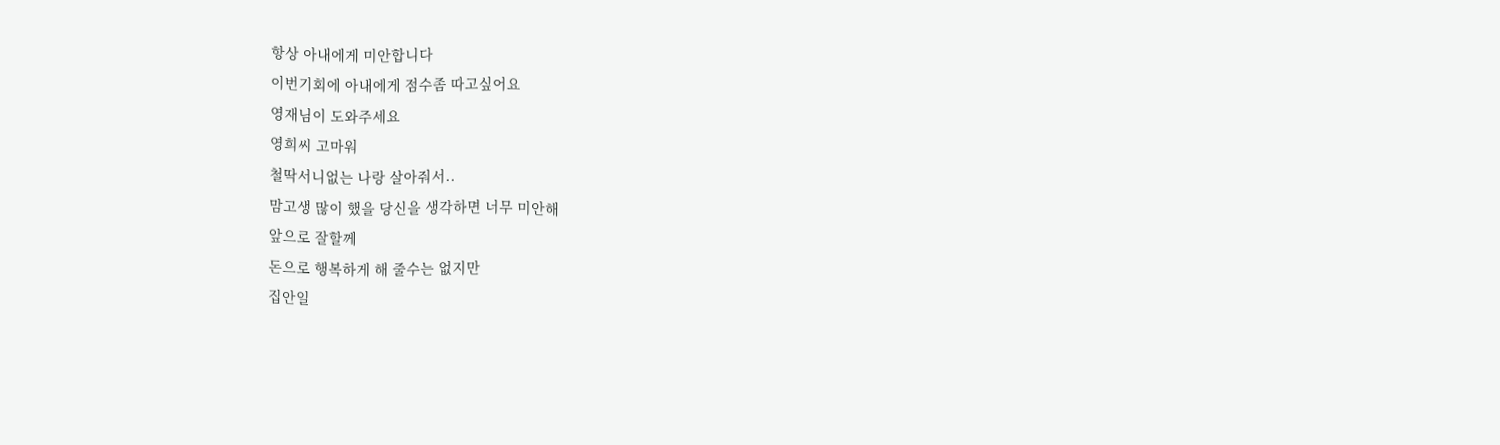항상 아내에게 미안합니다
이번기회에 아내에게 점수좀 따고싶어요
영재님이 도와주세요
영희씨 고마워
철딱서니없는 나랑 살아줘서..
맘고생 많이 했을 당신을 생각하면 너무 미안해
앞으로 잘할께
돈으로 행복하게 해 줄수는 없지만
집안일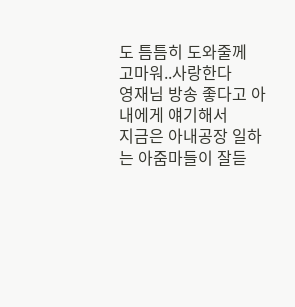도 틈틈히 도와줄께
고마워..사랑한다
영재님 방송 좋다고 아내에게 얘기해서
지금은 아내공장 일하는 아줌마들이 잘듣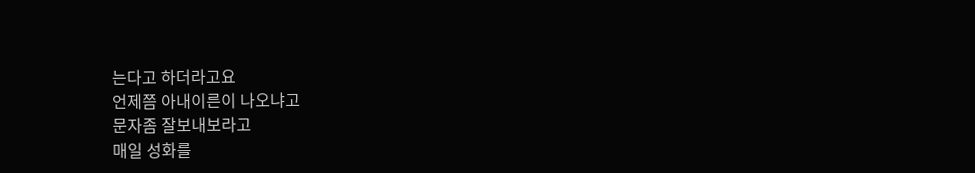는다고 하더라고요
언제쯤 아내이른이 나오냐고
문자좀 잘보내보라고
매일 성화를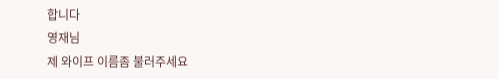합니다
영재님
제 와이프 이름좀 불러주세요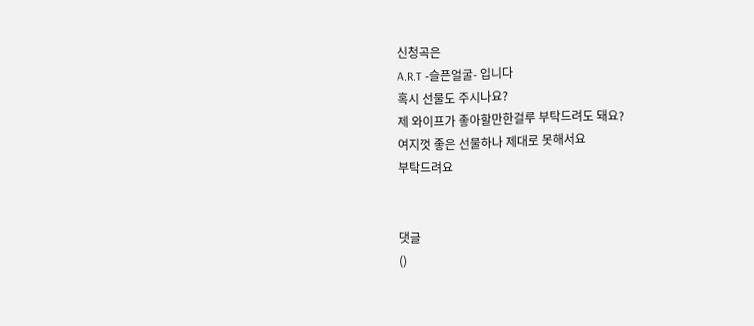신청곡은
A.R.T -슬픈얼굴- 입니다
혹시 선물도 주시나요?
제 와이프가 좋아할만한걸루 부탁드려도 돼요?
여지껏 좋은 선물하나 제대로 못해서요
부탁드려요


댓글
()